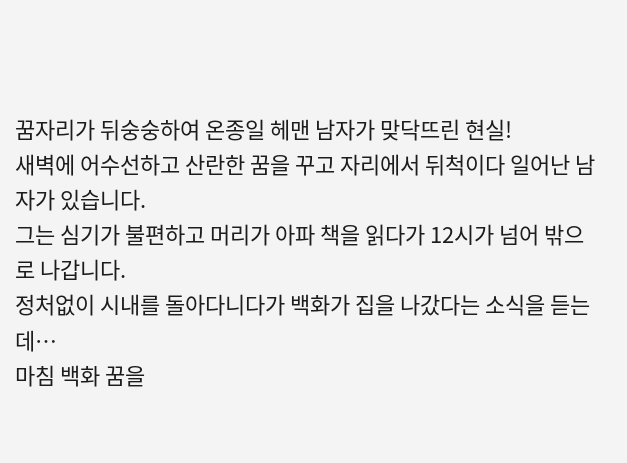꿈자리가 뒤숭숭하여 온종일 헤맨 남자가 맞닥뜨린 현실!
새벽에 어수선하고 산란한 꿈을 꾸고 자리에서 뒤척이다 일어난 남자가 있습니다.
그는 심기가 불편하고 머리가 아파 책을 읽다가 12시가 넘어 밖으로 나갑니다.
정처없이 시내를 돌아다니다가 백화가 집을 나갔다는 소식을 듣는데…
마침 백화 꿈을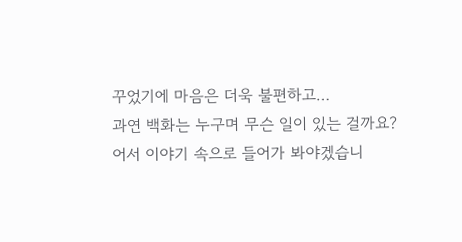꾸었기에 마음은 더욱 불편하고…
과연 백화는 누구며 무슨 일이 있는 걸까요?
어서 이야기 속으로 들어가 봐야겠습니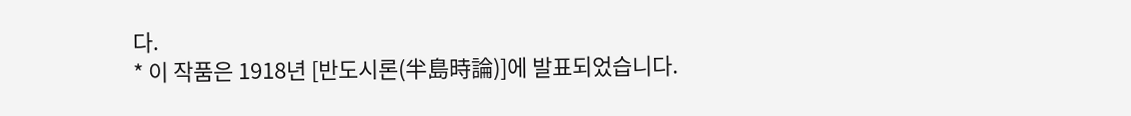다.
* 이 작품은 1918년 [반도시론(半島時論)]에 발표되었습니다.